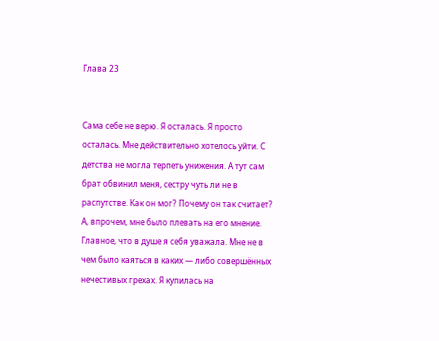Глава 23


Сама себе не верю. Я осталась. Я просто осталась. Мне действительно хотелось уйти. С детства не могла терпеть унижения. А тут сам брат обвинил меня, сестру чуть ли не в распутстве. Как он мог? Почему он так считает? А, впрочем, мне было плевать на его мнение. Главное, что в душе я себя уважала. Мне не в чем было каяться в каких — либо совершённых нечестивых грехах. Я купилась на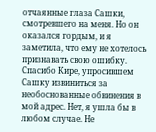отчаянные глаза Сашки, смотревшего на меня. Но он оказался гордым, и я заметила, что ему не хотелось признавать свою ошибку. Спасибо Кире, упросившем Сашку извиниться за необоснованные обвинения в мой адрес. Нет, я ушла бы в любом случае. Не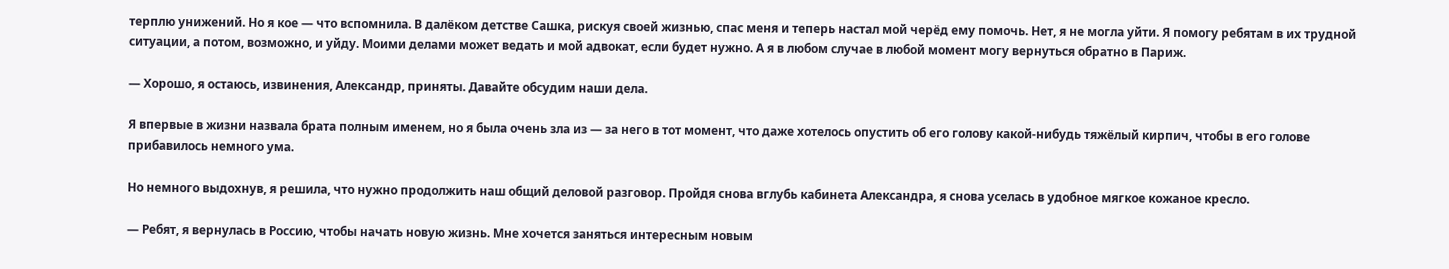терплю унижений. Но я кое — что вспомнила. В далёком детстве Сашка, рискуя своей жизнью, спас меня и теперь настал мой черёд ему помочь. Нет, я не могла уйти. Я помогу ребятам в их трудной ситуации, а потом, возможно, и уйду. Моими делами может ведать и мой адвокат, если будет нужно. А я в любом случае в любой момент могу вернуться обратно в Париж.

— Хорошо, я остаюсь, извинения, Александр, приняты. Давайте обсудим наши дела.

Я впервые в жизни назвала брата полным именем, но я была очень зла из — за него в тот момент, что даже хотелось опустить об его голову какой-нибудь тяжёлый кирпич, чтобы в его голове прибавилось немного ума.

Но немного выдохнув, я решила, что нужно продолжить наш общий деловой разговор. Пройдя снова вглубь кабинета Александра, я снова уселась в удобное мягкое кожаное кресло.

— Ребят, я вернулась в Россию, чтобы начать новую жизнь. Мне хочется заняться интересным новым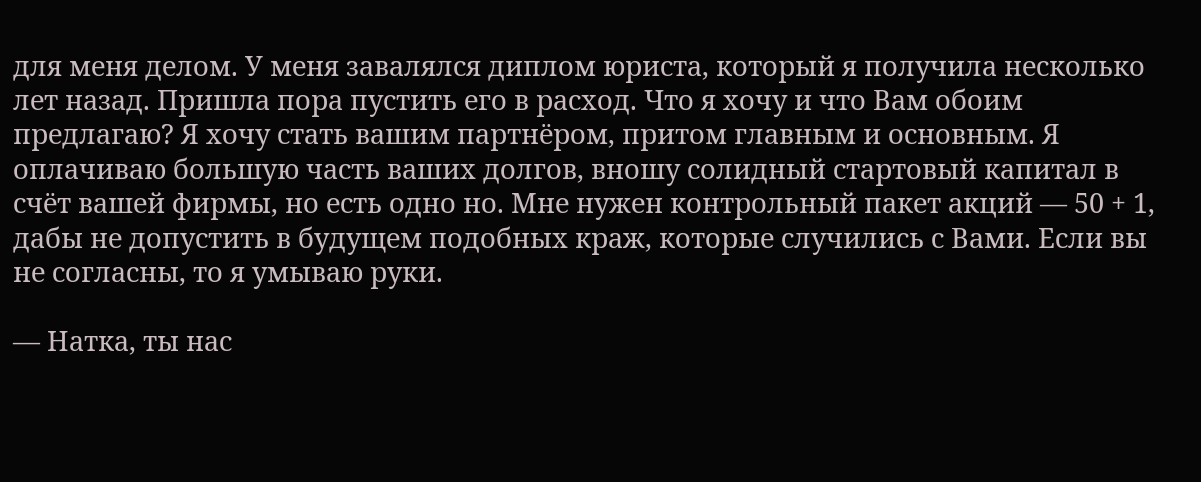для меня делом. У меня завалялся диплом юриста, который я получила несколько лет назад. Пришла пора пустить его в расход. Что я хочу и что Вам обоим предлагаю? Я хочу стать вашим партнёром, притом главным и основным. Я оплачиваю большую часть ваших долгов, вношу солидный стартовый капитал в счёт вашей фирмы, но есть одно но. Мне нужен контрольный пакет акций — 50 + 1, дабы не допустить в будущем подобных краж, которые случились с Вами. Если вы не согласны, то я умываю руки.

— Натка, ты нас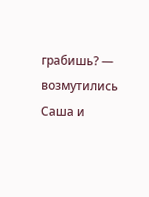грабишь? — возмутились Саша и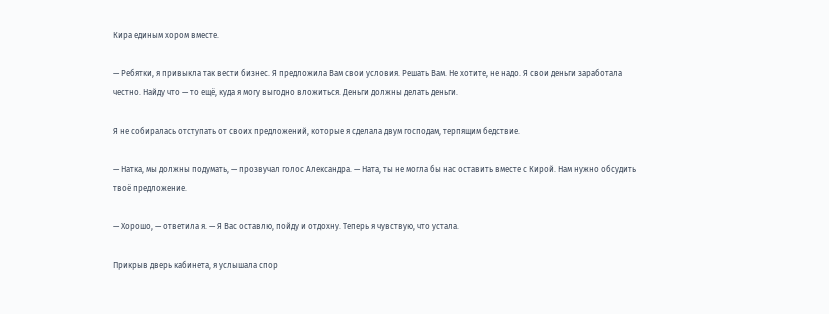Кира единым хором вместе.

— Ребятки, я привыкла так вести бизнес. Я предложила Вам свои условия. Решать Вам. Не хотите, не надо. Я свои деньги заработала честно. Найду что — то ещё, куда я могу выгодно вложиться. Деньги должны делать деньги.

Я не собиралась отступать от своих предложений, которые я сделала двум господам, терпящим бедствие.

— Натка, мы должны подумать, — прозвучал голос Александра. — Ната, ты не могла бы нас оставить вместе с Кирой. Нам нужно обсудить твоё предложение.

— Хорошо, — ответила я. — Я Вас оставлю, пойду и отдохну. Теперь я чувствую, что устала.

Прикрыв дверь кабинета, я услышала спор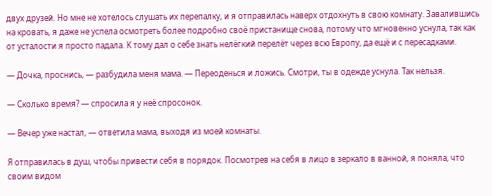двух друзей. Но мне не хотелось слушать их перепалку, и я отправилась наверх отдохнуть в свою комнату. Завалившись на кровать, я даже не успела осмотреть более подробно своё пристанище снова, потому что мгновенно уснула, так как от усталости я просто падала. К тому дал о себе знать нелёгкий перелёт через всю Европу, да ещё и с пересадками.

— Дочка, проснись, — разбудила меня мама. — Переоденься и ложись. Смотри, ты в одежде уснула. Так нельзя.

— Сколько время? — спросила я у неё спросонок.

— Вечер уже настал, — ответила мама, выходя из моей комнаты.

Я отправилась в душ, чтобы привести себя в порядок. Посмотрев на себя в лицо в зеркало в ванной, я поняла, что своим видом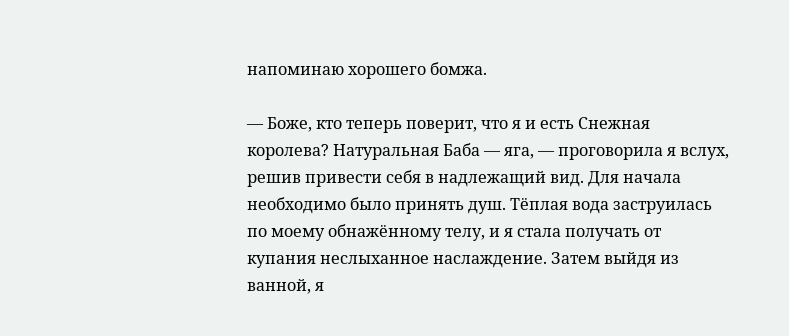напоминаю хорошего бомжа.

— Боже, кто теперь поверит, что я и есть Снежная королева? Натуральная Баба — яга, — проговорила я вслух, решив привести себя в надлежащий вид. Для начала необходимо было принять душ. Тёплая вода заструилась по моему обнажённому телу, и я стала получать от купания неслыханное наслаждение. Затем выйдя из ванной, я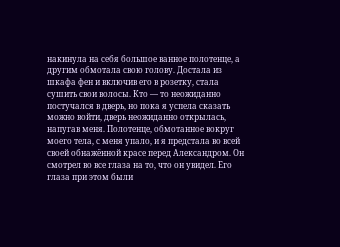накинула на себя большое ванное полотенце, а другим обмотала свою голову. Достала из шкафа фен и включив его в розетку, стала сушить свои волосы. Кто — то неожиданно постучался в дверь, но пока я успела сказать можно войти, дверь неожиданно открылась, напугав меня. Полотенце, обмотанное вокруг моего тела, с меня упало, и я предстала во всей своей обнажённой красе перед Александром. Он смотрел во все глаза на то, что он увидел. Его глаза при этом были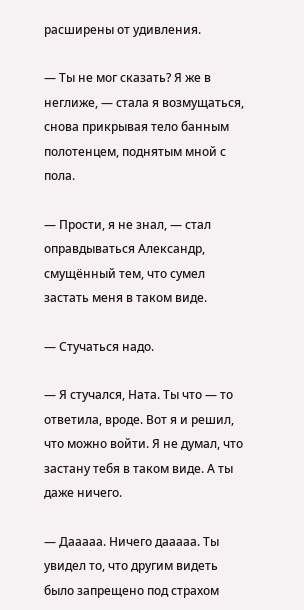расширены от удивления.

— Ты не мог сказать? Я же в неглиже, — стала я возмущаться, снова прикрывая тело банным полотенцем, поднятым мной с пола.

— Прости, я не знал, — стал оправдываться Александр, смущённый тем, что сумел застать меня в таком виде.

— Стучаться надо.

— Я стучался, Ната. Ты что — то ответила, вроде. Вот я и решил, что можно войти. Я не думал, что застану тебя в таком виде. А ты даже ничего.

— Дааааа. Ничего дааааа. Ты увидел то, что другим видеть было запрещено под страхом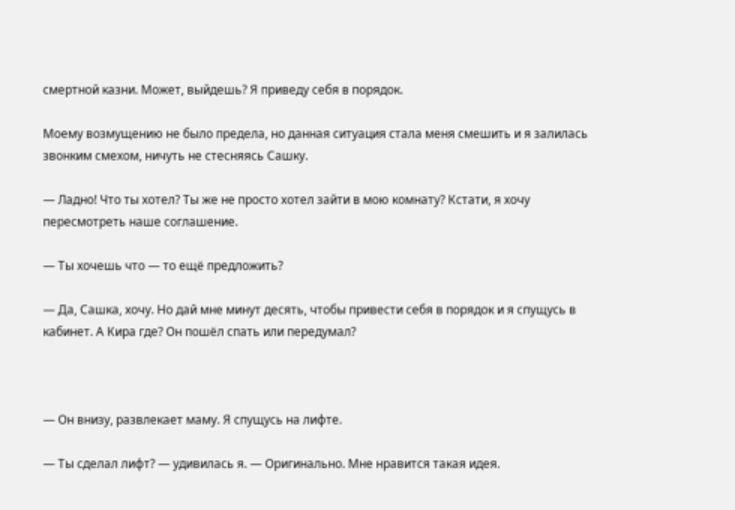смертной казни. Может, выйдешь? Я приведу себя в порядок.

Моему возмущению не было предела, но данная ситуация стала меня смешить и я залилась звонким смехом, ничуть не стесняясь Сашку.

— Ладно! Что ты хотел? Ты же не просто хотел зайти в мою комнату? Кстати, я хочу пересмотреть наше соглашение.

— Ты хочешь что — то ещё предложить?

— Да, Сашка, хочу. Но дай мне минут десять, чтобы привести себя в порядок и я спущусь в кабинет. А Кира где? Он пошёл спать или передумал?



— Он внизу, развлекает маму. Я спущусь на лифте.

— Ты сделал лифт? — удивилась я. — Оригинально. Мне нравится такая идея.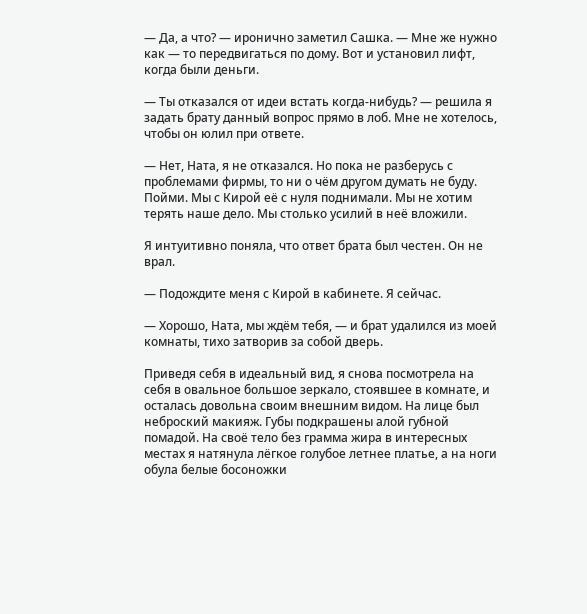— Да, а что? — иронично заметил Сашка. — Мне же нужно как — то передвигаться по дому. Вот и установил лифт, когда были деньги.

— Ты отказался от идеи встать когда-нибудь? — решила я задать брату данный вопрос прямо в лоб. Мне не хотелось, чтобы он юлил при ответе.

— Нет, Ната, я не отказался. Но пока не разберусь с проблемами фирмы, то ни о чём другом думать не буду. Пойми. Мы с Кирой её с нуля поднимали. Мы не хотим терять наше дело. Мы столько усилий в неё вложили.

Я интуитивно поняла, что ответ брата был честен. Он не врал.

— Подождите меня с Кирой в кабинете. Я сейчас.

— Хорошо, Ната, мы ждём тебя, — и брат удалился из моей комнаты, тихо затворив за собой дверь.

Приведя себя в идеальный вид, я снова посмотрела на себя в овальное большое зеркало, стоявшее в комнате, и осталась довольна своим внешним видом. На лице был неброский макияж. Губы подкрашены алой губной помадой. На своё тело без грамма жира в интересных местах я натянула лёгкое голубое летнее платье, а на ноги обула белые босоножки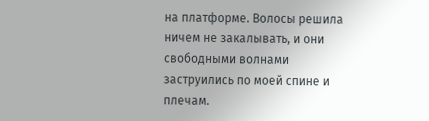на платформе. Волосы решила ничем не закалывать, и они свободными волнами заструились по моей спине и плечам.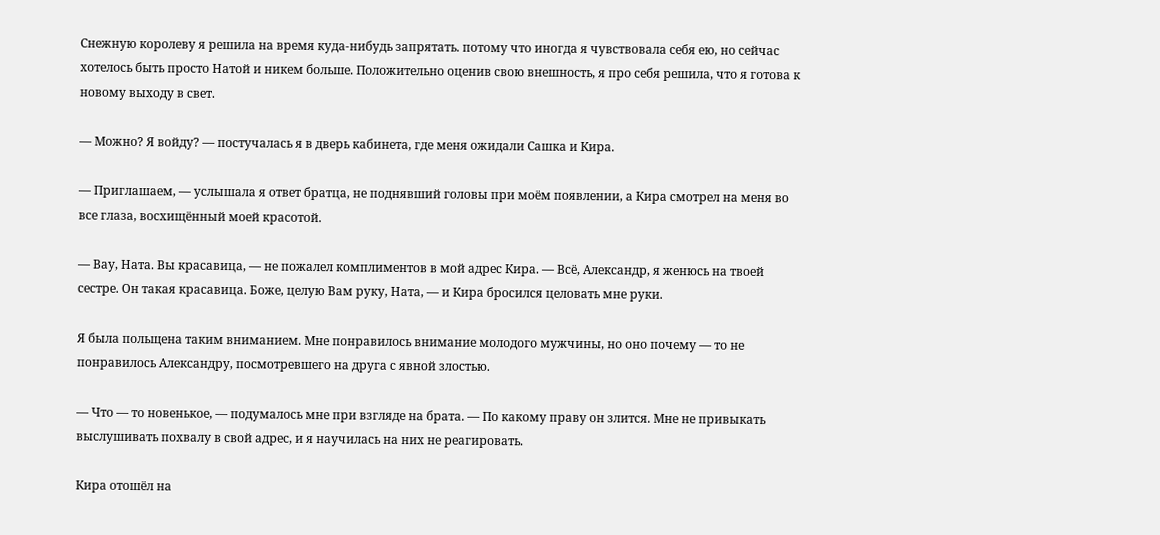Снежную королеву я решила на время куда-нибудь запрятать. потому что иногда я чувствовала себя ею, но сейчас хотелось быть просто Натой и никем больше. Положительно оценив свою внешность, я про себя решила, что я готова к новому выходу в свет.

— Можно? Я войду? — постучалась я в дверь кабинета, где меня ожидали Сашка и Кира.

— Приглашаем, — услышала я ответ братца, не поднявший головы при моём появлении, а Кира смотрел на меня во все глаза, восхищённый моей красотой.

— Вау, Ната. Вы красавица, — не пожалел комплиментов в мой адрес Кира. — Всё, Александр, я женюсь на твоей сестре. Он такая красавица. Боже, целую Вам руку, Ната, — и Кира бросился целовать мне руки.

Я была польщена таким вниманием. Мне понравилось внимание молодого мужчины, но оно почему — то не понравилось Александру, посмотревшего на друга с явной злостью.

— Что — то новенькое, — подумалось мне при взгляде на брата. — По какому праву он злится. Мне не привыкать выслушивать похвалу в свой адрес, и я научилась на них не реагировать.

Кира отошёл на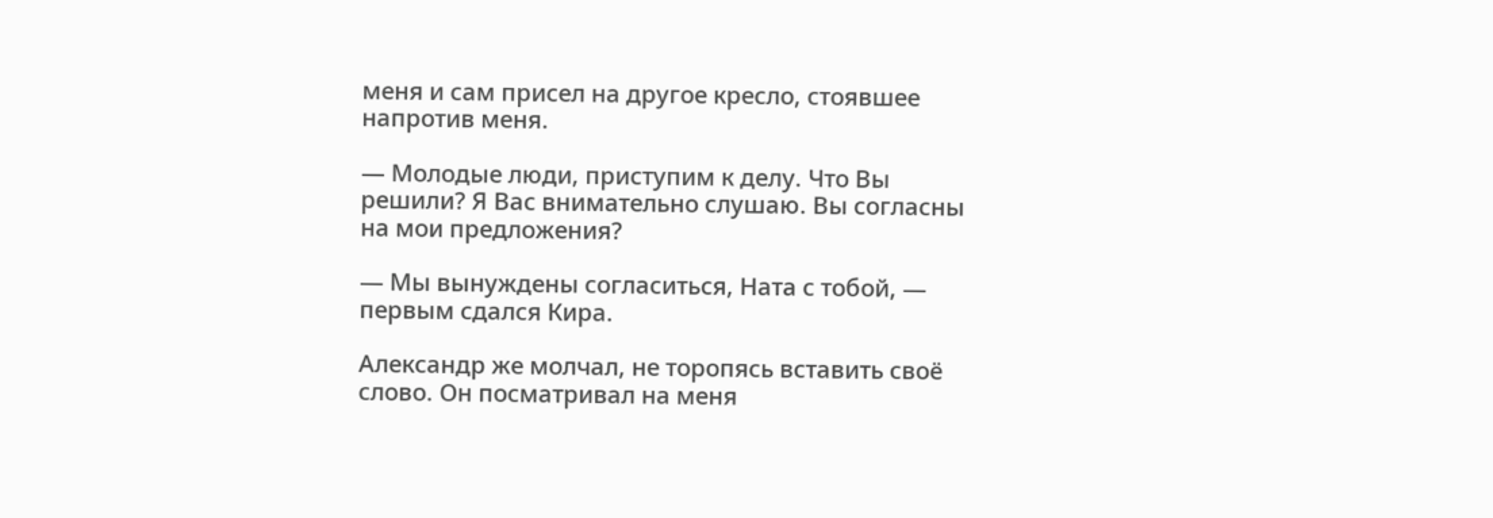меня и сам присел на другое кресло, стоявшее напротив меня.

— Молодые люди, приступим к делу. Что Вы решили? Я Вас внимательно слушаю. Вы согласны на мои предложения?

— Мы вынуждены согласиться, Ната с тобой, — первым сдался Кира.

Александр же молчал, не торопясь вставить своё слово. Он посматривал на меня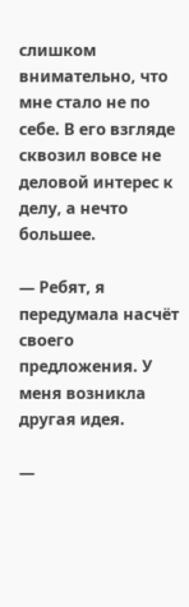слишком внимательно, что мне стало не по себе. В его взгляде сквозил вовсе не деловой интерес к делу, а нечто большее.

— Ребят, я передумала насчёт своего предложения. У меня возникла другая идея.

—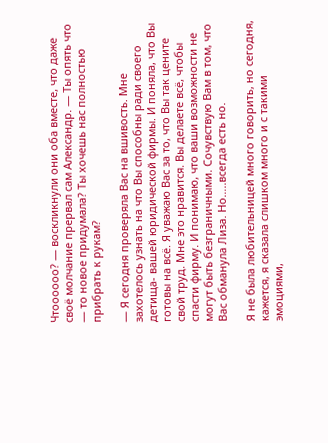Чтоооооо? — воскликнули они оба вместе, что даже своё молчание прервал сам Александр. — Ты опять что — то новое придумала? Ты хочешь нас полностью прибрать к рукам?

— Я сегодня проверяла Вас на вшивость. Мне захотелось узнать на что Вы способны ради своего детища- вашей юридической фирмы. И поняла, что Вы готовы на всё. Я уважаю Вас за то, что Вы так цените свой труд. Мне это нравится. Вы делаете всё, чтобы спасти фирму. И понимаю, что ваши возможности не могут быть безграничными. Сочувствую Вам в том, что Вас обманула Лиза. Но…..всегда есть но.

Я не была любительницей много говорить, но сегодня, кажется, я сказала слишком много и с такими эмоциями,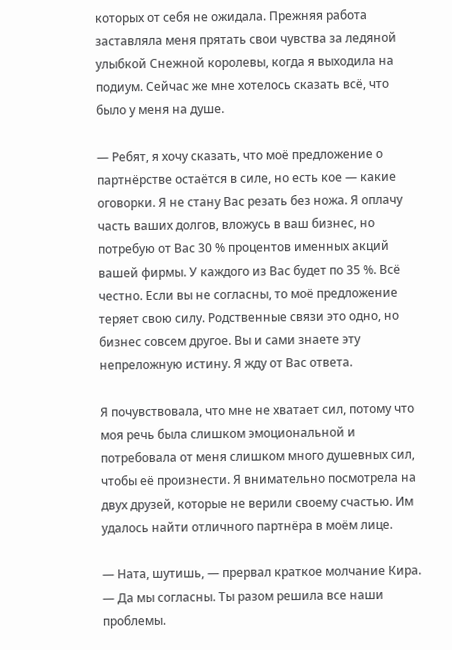которых от себя не ожидала. Прежняя работа заставляла меня прятать свои чувства за ледяной улыбкой Снежной королевы, когда я выходила на подиум. Сейчас же мне хотелось сказать всё, что было у меня на душе.

— Ребят, я хочу сказать, что моё предложение о партнёрстве остаётся в силе, но есть кое — какие оговорки. Я не стану Вас резать без ножа. Я оплачу часть ваших долгов, вложусь в ваш бизнес, но потребую от Вас 30 % процентов именных акций вашей фирмы. У каждого из Вас будет по 35 %. Всё честно. Если вы не согласны, то моё предложение теряет свою силу. Родственные связи это одно, но бизнес совсем другое. Вы и сами знаете эту непреложную истину. Я жду от Вас ответа.

Я почувствовала, что мне не хватает сил, потому что моя речь была слишком эмоциональной и потребовала от меня слишком много душевных сил, чтобы её произнести. Я внимательно посмотрела на двух друзей, которые не верили своему счастью. Им удалось найти отличного партнёра в моём лице.

— Ната, шутишь, — прервал краткое молчание Кира. — Да мы согласны. Ты разом решила все наши проблемы.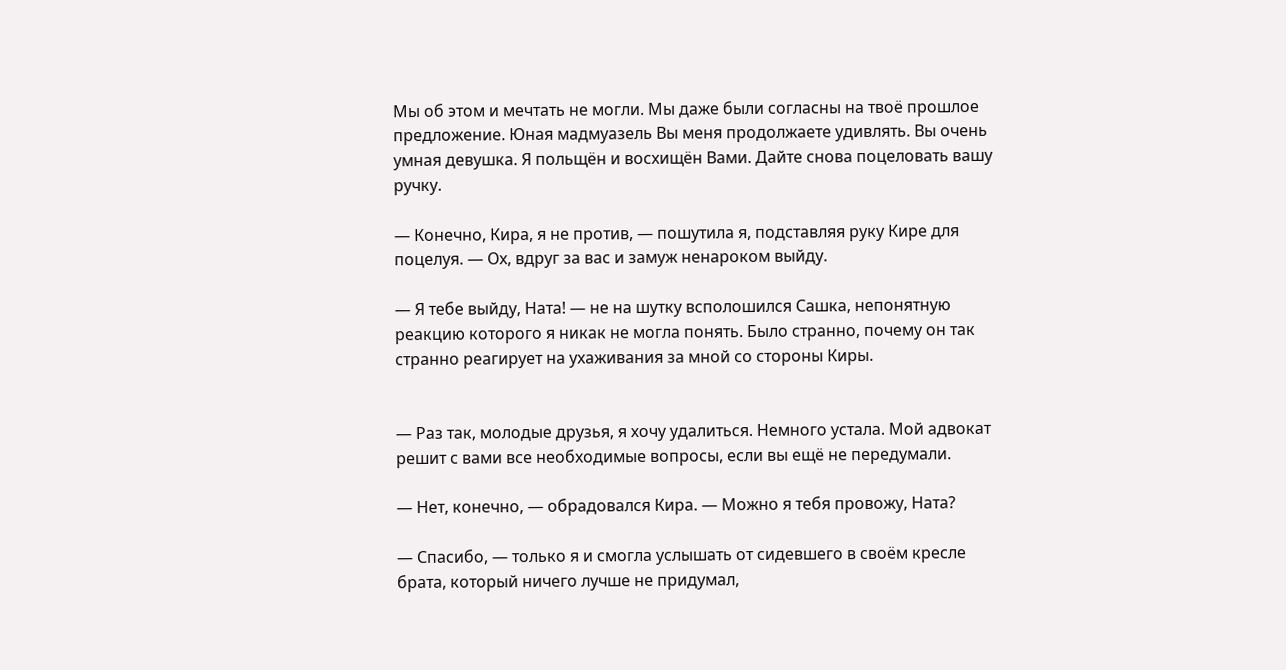Мы об этом и мечтать не могли. Мы даже были согласны на твоё прошлое предложение. Юная мадмуазель Вы меня продолжаете удивлять. Вы очень умная девушка. Я польщён и восхищён Вами. Дайте снова поцеловать вашу ручку.

— Конечно, Кира, я не против, — пошутила я, подставляя руку Кире для поцелуя. — Ох, вдруг за вас и замуж ненароком выйду.

— Я тебе выйду, Ната! — не на шутку всполошился Сашка, непонятную реакцию которого я никак не могла понять. Было странно, почему он так странно реагирует на ухаживания за мной со стороны Киры.


— Раз так, молодые друзья, я хочу удалиться. Немного устала. Мой адвокат решит с вами все необходимые вопросы, если вы ещё не передумали.

— Нет, конечно, — обрадовался Кира. — Можно я тебя провожу, Ната?

— Спасибо, — только я и смогла услышать от сидевшего в своём кресле брата, который ничего лучше не придумал,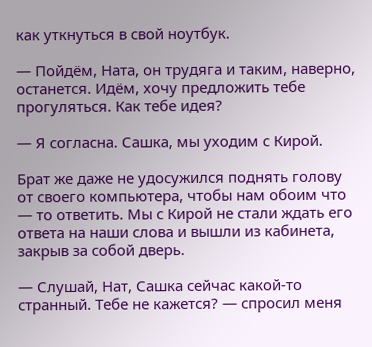как уткнуться в свой ноутбук.

— Пойдём, Ната, он трудяга и таким, наверно, останется. Идём, хочу предложить тебе прогуляться. Как тебе идея?

— Я согласна. Сашка, мы уходим с Кирой.

Брат же даже не удосужился поднять голову от своего компьютера, чтобы нам обоим что — то ответить. Мы с Кирой не стали ждать его ответа на наши слова и вышли из кабинета, закрыв за собой дверь.

— Слушай, Нат, Сашка сейчас какой-то странный. Тебе не кажется? — спросил меня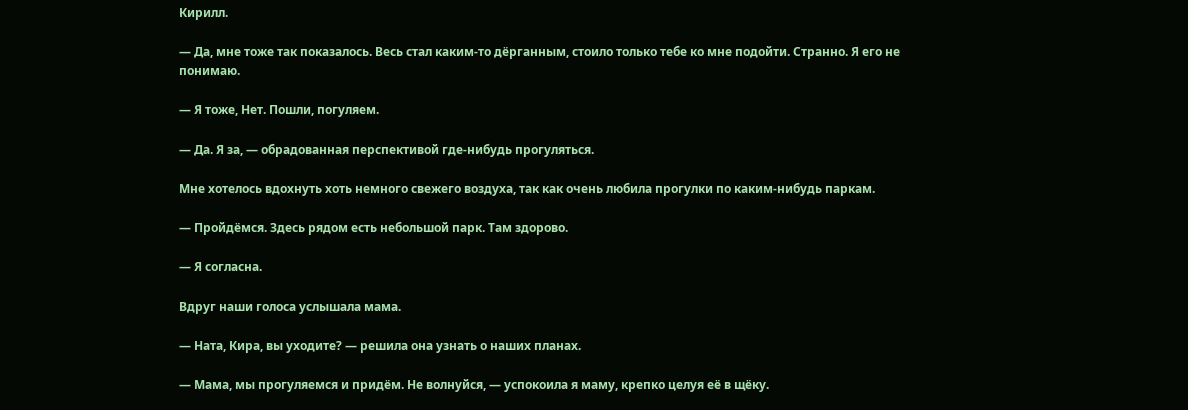Кирилл.

— Да, мне тоже так показалось. Весь стал каким-то дёрганным, стоило только тебе ко мне подойти. Странно. Я его не понимаю.

— Я тоже, Нет. Пошли, погуляем.

— Да. Я за, — обрадованная перспективой где-нибудь прогуляться.

Мне хотелось вдохнуть хоть немного свежего воздуха, так как очень любила прогулки по каким-нибудь паркам.

— Пройдёмся. Здесь рядом есть небольшой парк. Там здорово.

— Я согласна.

Вдруг наши голоса услышала мама.

— Ната, Кира, вы уходите? — решила она узнать о наших планах.

— Мама, мы прогуляемся и придём. Не волнуйся, — успокоила я маму, крепко целуя её в щёку.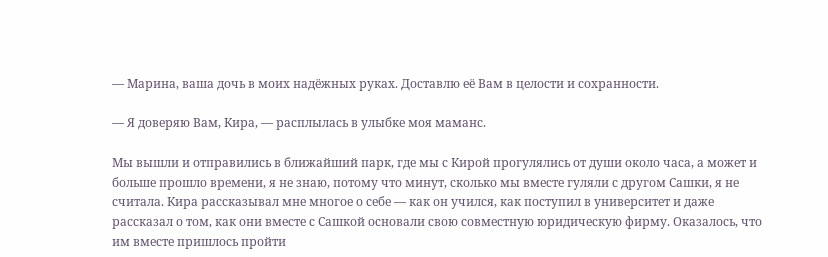— Марина, ваша дочь в моих надёжных руках. Доставлю её Вам в целости и сохранности.

— Я доверяю Вам, Кира, — расплылась в улыбке моя маманс.

Мы вышли и отправились в ближайший парк, где мы с Кирой прогулялись от души около часа, а может и больше прошло времени, я не знаю, потому что минут, сколько мы вместе гуляли с другом Сашки, я не считала. Кира рассказывал мне многое о себе — как он учился, как поступил в университет и даже рассказал о том, как они вместе с Сашкой основали свою совместную юридическую фирму. Оказалось, что им вместе пришлось пройти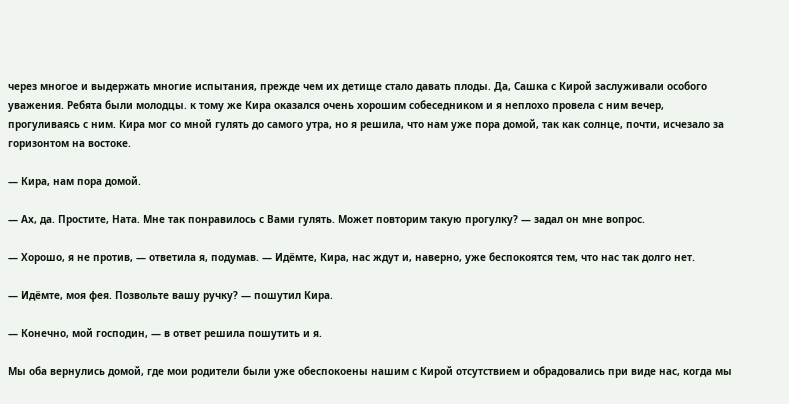через многое и выдержать многие испытания, прежде чем их детище стало давать плоды. Да, Сашка с Кирой заслуживали особого уважения. Ребята были молодцы. к тому же Кира оказался очень хорошим собеседником и я неплохо провела с ним вечер, прогуливаясь с ним. Кира мог со мной гулять до самого утра, но я решила, что нам уже пора домой, так как солнце, почти, исчезало за горизонтом на востоке.

— Кира, нам пора домой.

— Ах, да. Простите, Ната. Мне так понравилось с Вами гулять. Может повторим такую прогулку? — задал он мне вопрос.

— Хорошо, я не против, — ответила я, подумав. — Идёмте, Кира, нас ждут и, наверно, уже беспокоятся тем, что нас так долго нет.

— Идёмте, моя фея. Позвольте вашу ручку? — пошутил Кира.

— Конечно, мой господин, — в ответ решила пошутить и я.

Мы оба вернулись домой, где мои родители были уже обеспокоены нашим с Кирой отсутствием и обрадовались при виде нас, когда мы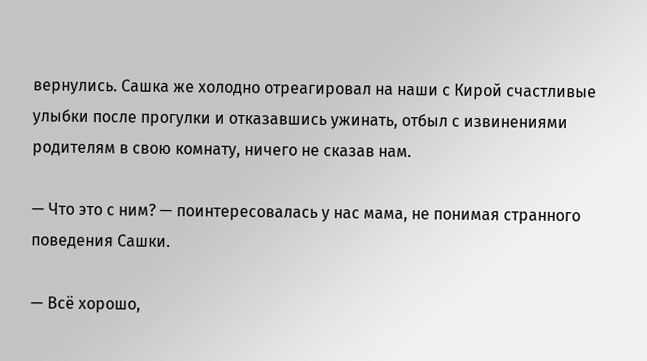вернулись. Сашка же холодно отреагировал на наши с Кирой счастливые улыбки после прогулки и отказавшись ужинать, отбыл с извинениями родителям в свою комнату, ничего не сказав нам.

— Что это с ним? — поинтересовалась у нас мама, не понимая странного поведения Сашки.

— Всё хорошо,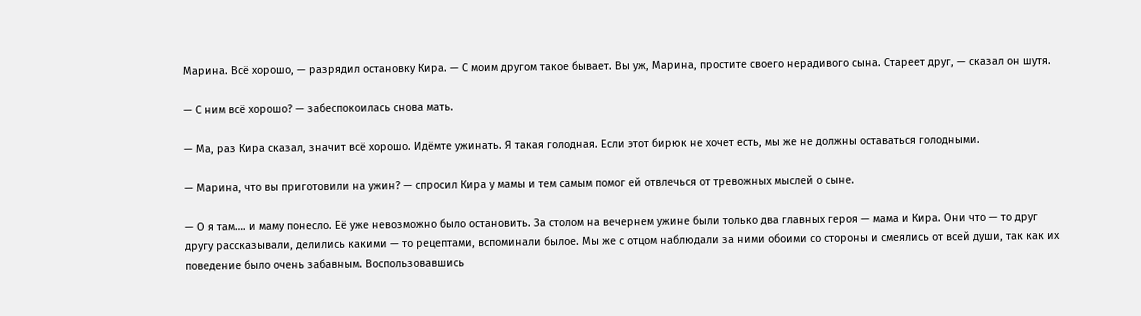Марина. Всё хорошо, — разрядил остановку Кира. — С моим другом такое бывает. Вы уж, Марина, простите своего нерадивого сына. Стареет друг, — сказал он шутя.

— С ним всё хорошо? — забеспокоилась снова мать.

— Ма, раз Кира сказал, значит всё хорошо. Идёмте ужинать. Я такая голодная. Если этот бирюк не хочет есть, мы же не должны оставаться голодными.

— Марина, что вы приготовили на ужин? — спросил Кира у мамы и тем самым помог ей отвлечься от тревожных мыслей о сыне.

— О я там…. и маму понесло. Её уже невозможно было остановить. За столом на вечернем ужине были только два главных героя — мама и Кира. Они что — то друг другу рассказывали, делились какими — то рецептами, вспоминали былое. Мы же с отцом наблюдали за ними обоими со стороны и смеялись от всей души, так как их поведение было очень забавным. Воспользовавшись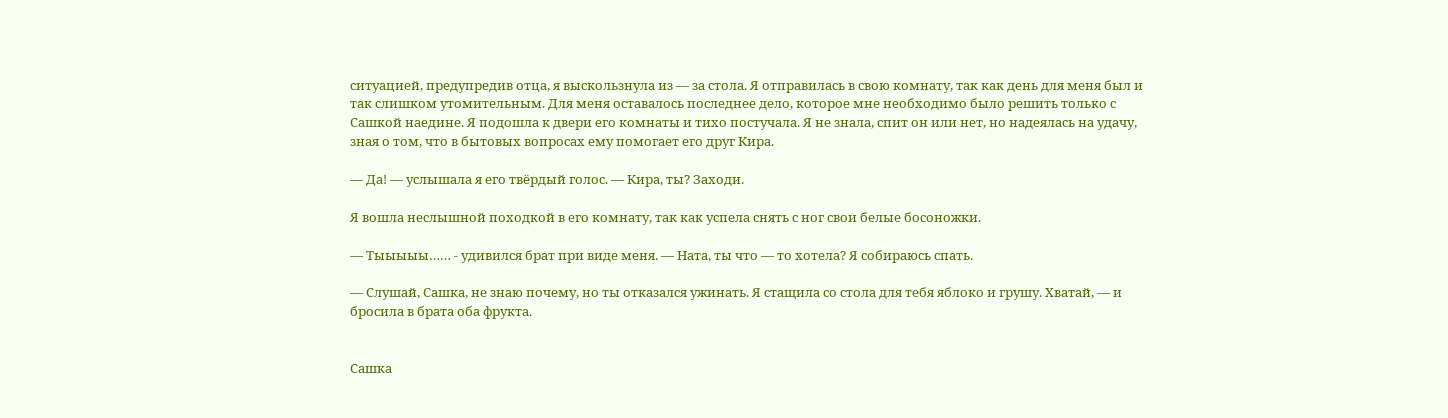ситуацией, предупредив отца, я выскользнула из — за стола. Я отправилась в свою комнату, так как день для меня был и так слишком утомительным. Для меня оставалось последнее дело, которое мне необходимо было решить только с Сашкой наедине. Я подошла к двери его комнаты и тихо постучала. Я не знала, спит он или нет, но надеялась на удачу, зная о том, что в бытовых вопросах ему помогает его друг Кира.

— Да! — услышала я его твёрдый голос. — Кира, ты? Заходи.

Я вошла неслышной походкой в его комнату, так как успела снять с ног свои белые босоножки.

— Тыыыыы…… - удивился брат при виде меня. — Ната, ты что — то хотела? Я собираюсь спать.

— Слушай, Сашка, не знаю почему, но ты отказался ужинать. Я стащила со стола для тебя яблоко и грушу. Хватай, — и бросила в брата оба фрукта.


Сашка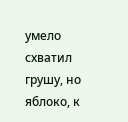умело схватил грушу, но яблоко, к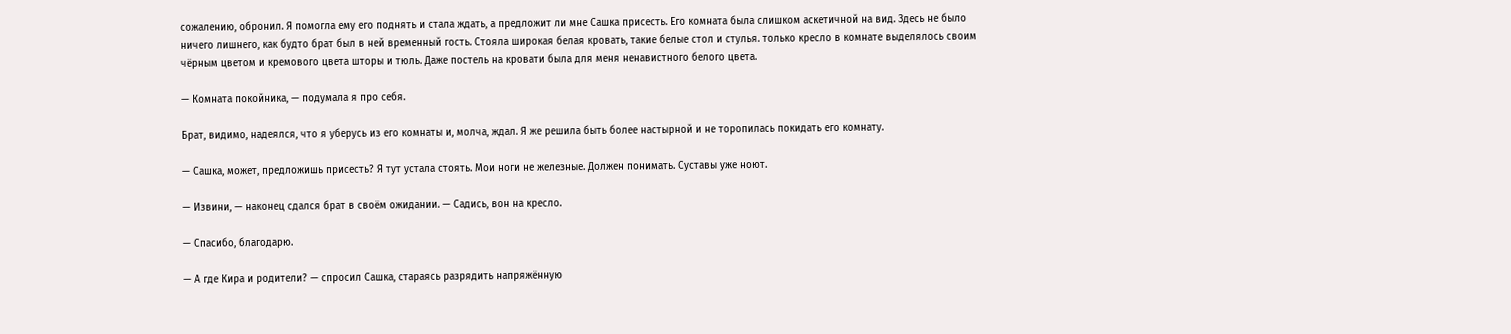сожалению, обронил. Я помогла ему его поднять и стала ждать, а предложит ли мне Сашка присесть. Его комната была слишком аскетичной на вид. Здесь не было ничего лишнего, как будто брат был в ней временный гость. Стояла широкая белая кровать, такие белые стол и стулья. только кресло в комнате выделялось своим чёрным цветом и кремового цвета шторы и тюль. Даже постель на кровати была для меня ненавистного белого цвета.

— Комната покойника, — подумала я про себя.

Брат, видимо, надеялся, что я уберусь из его комнаты и, молча, ждал. Я же решила быть более настырной и не торопилась покидать его комнату.

— Сашка, может, предложишь присесть? Я тут устала стоять. Мои ноги не железные. Должен понимать. Суставы уже ноют.

— Извини, — наконец сдался брат в своём ожидании. — Садись, вон на кресло.

— Спасибо, благодарю.

— А где Кира и родители? — спросил Сашка, стараясь разрядить напряжённую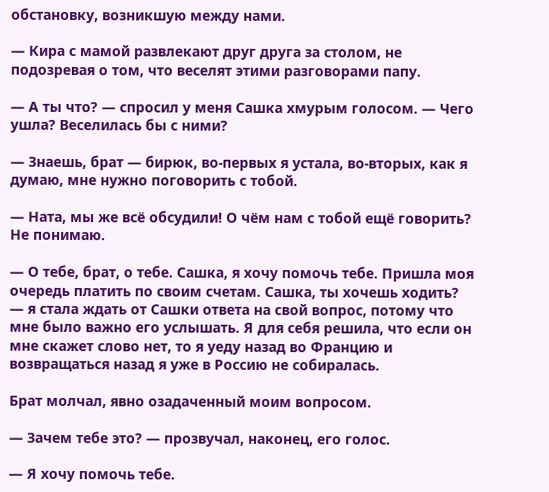обстановку, возникшую между нами.

— Кира с мамой развлекают друг друга за столом, не подозревая о том, что веселят этими разговорами папу.

— А ты что? — спросил у меня Сашка хмурым голосом. — Чего ушла? Веселилась бы с ними?

— Знаешь, брат — бирюк, во-первых я устала, во-вторых, как я думаю, мне нужно поговорить с тобой.

— Ната, мы же всё обсудили! О чём нам с тобой ещё говорить? Не понимаю.

— О тебе, брат, о тебе. Сашка, я хочу помочь тебе. Пришла моя очередь платить по своим счетам. Сашка, ты хочешь ходить? — я стала ждать от Сашки ответа на свой вопрос, потому что мне было важно его услышать. Я для себя решила, что если он мне скажет слово нет, то я уеду назад во Францию и возвращаться назад я уже в Россию не собиралась.

Брат молчал, явно озадаченный моим вопросом.

— Зачем тебе это? — прозвучал, наконец, его голос.

— Я хочу помочь тебе.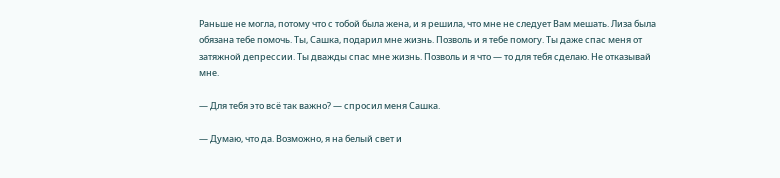Раньше не могла, потому что с тобой была жена, и я решила, что мне не следует Вам мешать. Лиза была обязана тебе помочь. Ты, Сашка, подарил мне жизнь. Позволь и я тебе помогу. Ты даже спас меня от затяжной депрессии. Ты дважды спас мне жизнь. Позволь и я что — то для тебя сделаю. Не отказывай мне.

— Для тебя это всё так важно? — спросил меня Сашка.

— Думаю, что да. Возможно, я на белый свет и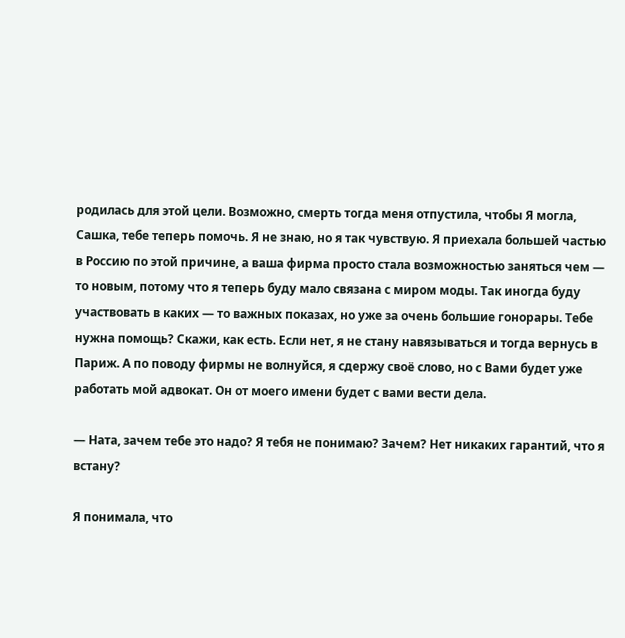родилась для этой цели. Возможно, смерть тогда меня отпустила, чтобы Я могла, Сашка, тебе теперь помочь. Я не знаю, но я так чувствую. Я приехала большей частью в Россию по этой причине, а ваша фирма просто стала возможностью заняться чем — то новым, потому что я теперь буду мало связана с миром моды. Так иногда буду участвовать в каких — то важных показах, но уже за очень большие гонорары. Тебе нужна помощь? Скажи, как есть. Если нет, я не стану навязываться и тогда вернусь в Париж. А по поводу фирмы не волнуйся, я сдержу своё слово, но с Вами будет уже работать мой адвокат. Он от моего имени будет с вами вести дела.

— Ната, зачем тебе это надо? Я тебя не понимаю? Зачем? Нет никаких гарантий, что я встану?

Я понимала, что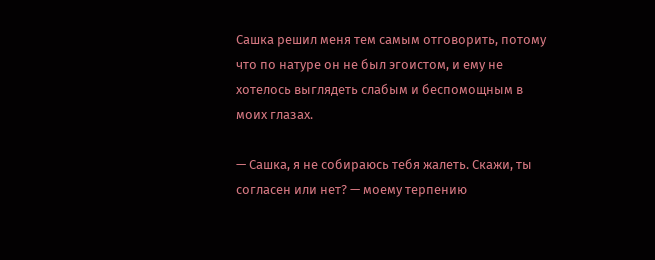Сашка решил меня тем самым отговорить, потому что по натуре он не был эгоистом, и ему не хотелось выглядеть слабым и беспомощным в моих глазах.

— Сашка, я не собираюсь тебя жалеть. Скажи, ты согласен или нет? — моему терпению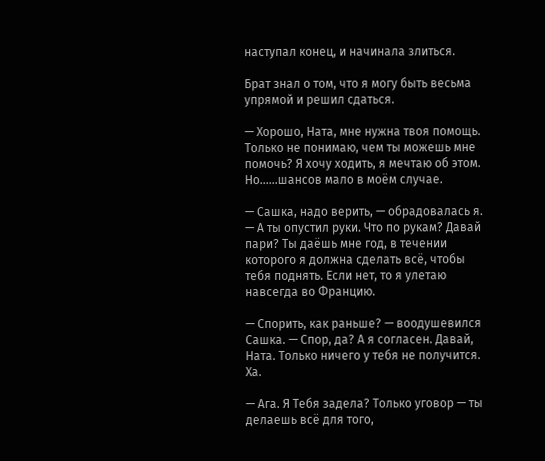наступал конец, и начинала злиться.

Брат знал о том, что я могу быть весьма упрямой и решил сдаться.

— Хорошо, Ната, мне нужна твоя помощь. Только не понимаю, чем ты можешь мне помочь? Я хочу ходить, я мечтаю об этом. Но……шансов мало в моём случае.

— Сашка, надо верить, — обрадовалась я. — А ты опустил руки. Что по рукам? Давай пари? Ты даёшь мне год, в течении которого я должна сделать всё, чтобы тебя поднять. Если нет, то я улетаю навсегда во Францию.

— Спорить, как раньше? — воодушевился Сашка. — Спор, да? А я согласен. Давай, Ната. Только ничего у тебя не получится. Ха.

— Ага. Я Тебя задела? Только уговор — ты делаешь всё для того,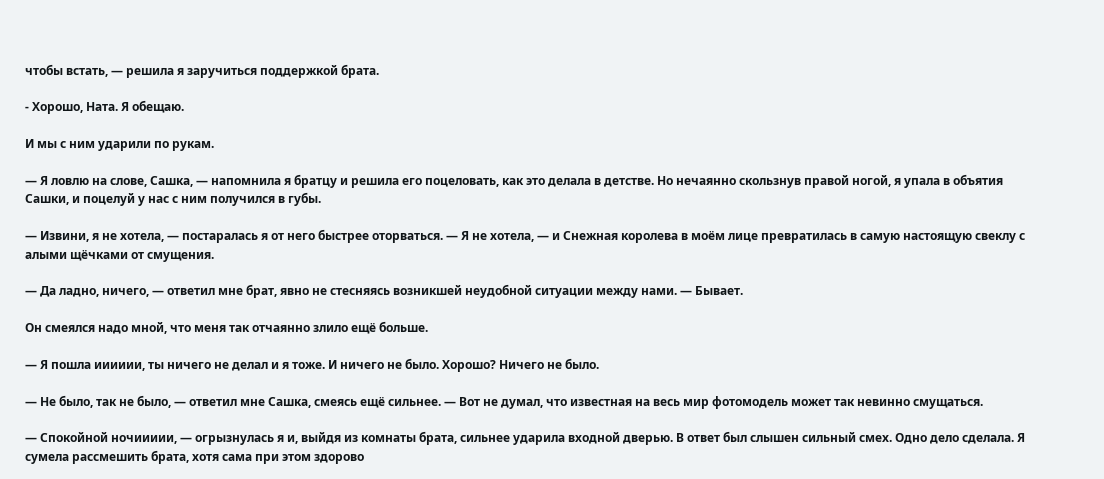чтобы встать, — решила я заручиться поддержкой брата.

- Хорошо, Ната. Я обещаю.

И мы с ним ударили по рукам.

— Я ловлю на слове, Сашка, — напомнила я братцу и решила его поцеловать, как это делала в детстве. Но нечаянно скользнув правой ногой, я упала в объятия Сашки, и поцелуй у нас с ним получился в губы.

— Извини, я не хотела, — постаралась я от него быстрее оторваться. — Я не хотела, — и Снежная королева в моём лице превратилась в самую настоящую свеклу с алыми щёчками от смущения.

— Да ладно, ничего, — ответил мне брат, явно не стесняясь возникшей неудобной ситуации между нами. — Бывает.

Он смеялся надо мной, что меня так отчаянно злило ещё больше.

— Я пошла ииииии, ты ничего не делал и я тоже. И ничего не было. Хорошо? Ничего не было.

— Не было, так не было, — ответил мне Сашка, смеясь ещё сильнее. — Вот не думал, что известная на весь мир фотомодель может так невинно смущаться.

— Спокойной ночиииии, — огрызнулась я и, выйдя из комнаты брата, сильнее ударила входной дверью. В ответ был слышен сильный смех. Одно дело сделала. Я сумела рассмешить брата, хотя сама при этом здорово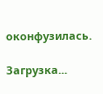оконфузилась.

Загрузка...